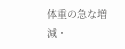体重の急な増減・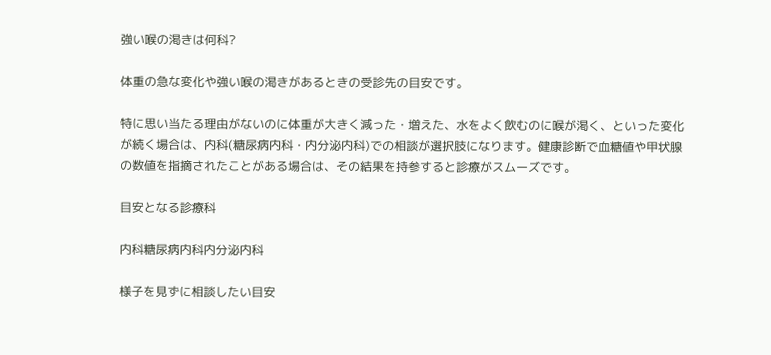強い喉の渇きは何科?

体重の急な変化や強い喉の渇きがあるときの受診先の目安です。

特に思い当たる理由がないのに体重が大きく減った・増えた、水をよく飲むのに喉が渇く、といった変化が続く場合は、内科(糖尿病内科・内分泌内科)での相談が選択肢になります。健康診断で血糖値や甲状腺の数値を指摘されたことがある場合は、その結果を持参すると診療がスムーズです。

目安となる診療科

内科糖尿病内科内分泌内科

様子を見ずに相談したい目安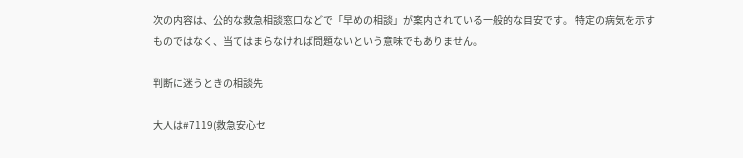次の内容は、公的な救急相談窓口などで「早めの相談」が案内されている一般的な目安です。 特定の病気を示すものではなく、当てはまらなければ問題ないという意味でもありません。

判断に迷うときの相談先

大人は#7119(救急安心セ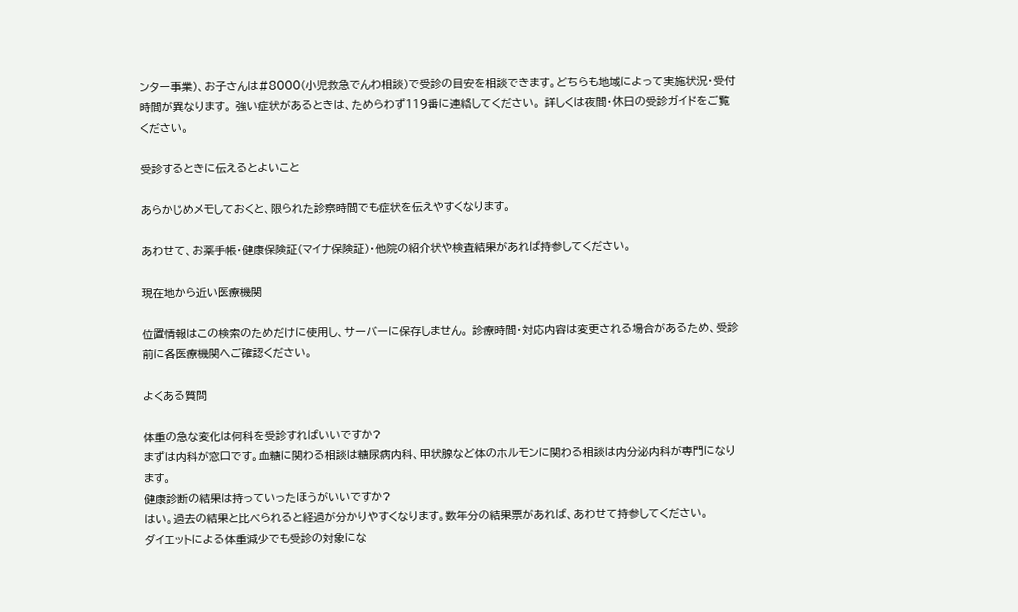ンター事業)、お子さんは#8000(小児救急でんわ相談)で受診の目安を相談できます。どちらも地域によって実施状況・受付時間が異なります。 強い症状があるときは、ためらわず119番に連絡してください。 詳しくは夜間・休日の受診ガイドをご覧ください。

受診するときに伝えるとよいこと

あらかじめメモしておくと、限られた診察時間でも症状を伝えやすくなります。

あわせて、お薬手帳・健康保険証(マイナ保険証)・他院の紹介状や検査結果があれば持参してください。

現在地から近い医療機関

位置情報はこの検索のためだけに使用し、サーバーに保存しません。 診療時間・対応内容は変更される場合があるため、受診前に各医療機関へご確認ください。

よくある質問

体重の急な変化は何科を受診すればいいですか?
まずは内科が窓口です。血糖に関わる相談は糖尿病内科、甲状腺など体のホルモンに関わる相談は内分泌内科が専門になります。
健康診断の結果は持っていったほうがいいですか?
はい。過去の結果と比べられると経過が分かりやすくなります。数年分の結果票があれば、あわせて持参してください。
ダイエットによる体重減少でも受診の対象にな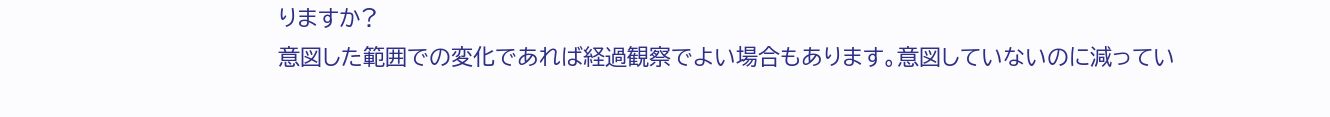りますか?
意図した範囲での変化であれば経過観察でよい場合もあります。意図していないのに減ってい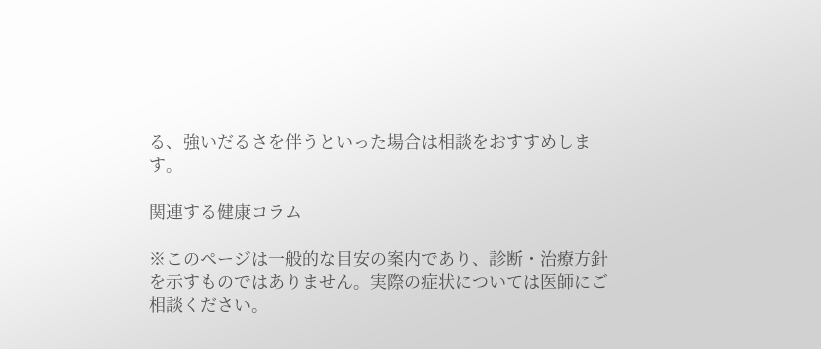る、強いだるさを伴うといった場合は相談をおすすめします。

関連する健康コラム

※このページは一般的な目安の案内であり、診断・治療方針を示すものではありません。実際の症状については医師にご相談ください。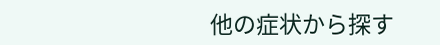他の症状から探す